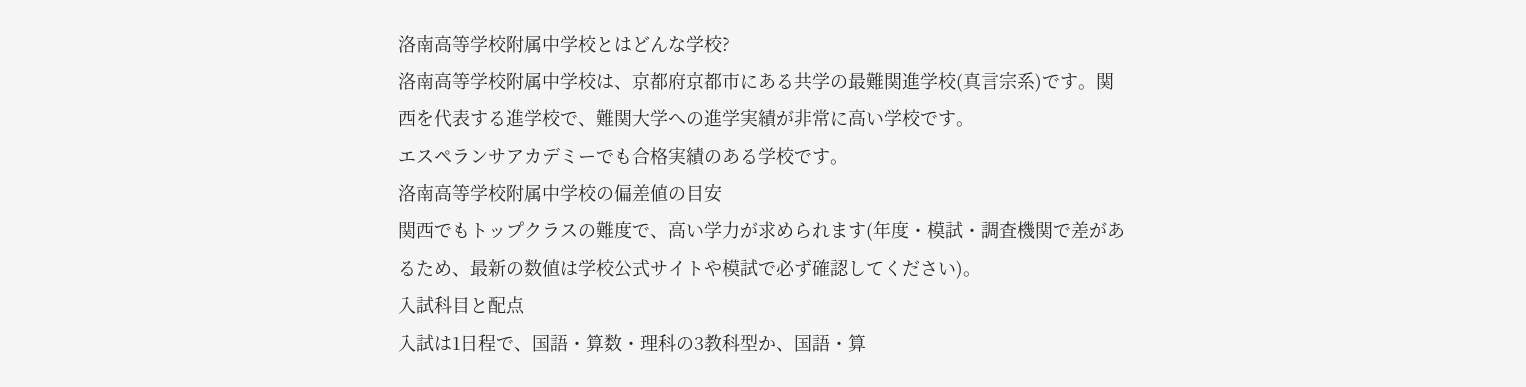洛南高等学校附属中学校とはどんな学校?
洛南高等学校附属中学校は、京都府京都市にある共学の最難関進学校(真言宗系)です。関西を代表する進学校で、難関大学への進学実績が非常に高い学校です。
エスペランサアカデミーでも合格実績のある学校です。
洛南高等学校附属中学校の偏差値の目安
関西でもトップクラスの難度で、高い学力が求められます(年度・模試・調査機関で差があるため、最新の数値は学校公式サイトや模試で必ず確認してください)。
入試科目と配点
入試は1日程で、国語・算数・理科の3教科型か、国語・算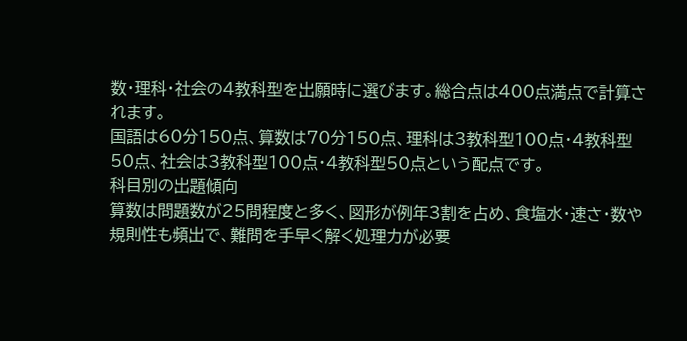数・理科・社会の4教科型を出願時に選びます。総合点は400点満点で計算されます。
国語は60分150点、算数は70分150点、理科は3教科型100点・4教科型50点、社会は3教科型100点・4教科型50点という配点です。
科目別の出題傾向
算数は問題数が25問程度と多く、図形が例年3割を占め、食塩水・速さ・数や規則性も頻出で、難問を手早く解く処理力が必要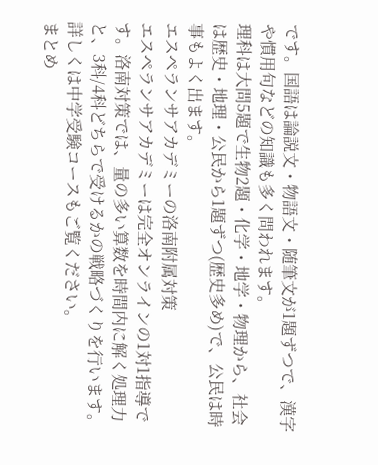です。国語は論説文・物語文・随筆文が1題ずつで、漢字や慣用句などの知識も多く問われます。
理科は大問5題で生物2題・化学・地学・物理から、社会は歴史・地理・公民から1題ずつ(歴史多め)で、公民は時事もよく出ます。
エスペランサアカデミーの洛南附属対策
エスペランサアカデミーは完全オンラインの1対1指導です。洛南対策では、量の多い算数を時間内に解く処理力と、3科/4科どちらで受けるかの戦略づくりを行います。詳しくは中学受験コースもご覧ください。
まとめ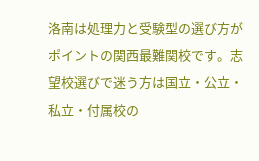洛南は処理力と受験型の選び方がポイントの関西最難関校です。志望校選びで迷う方は国立・公立・私立・付属校の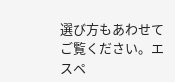選び方もあわせてご覧ください。エスペ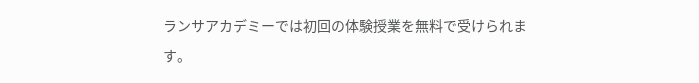ランサアカデミーでは初回の体験授業を無料で受けられます。